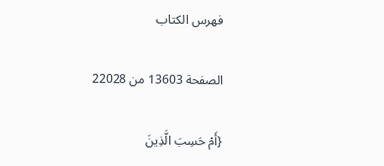فهرس الكتاب

الصفحة 13603 من 22028

{أَمْ حَسِبَ الَّذِينَ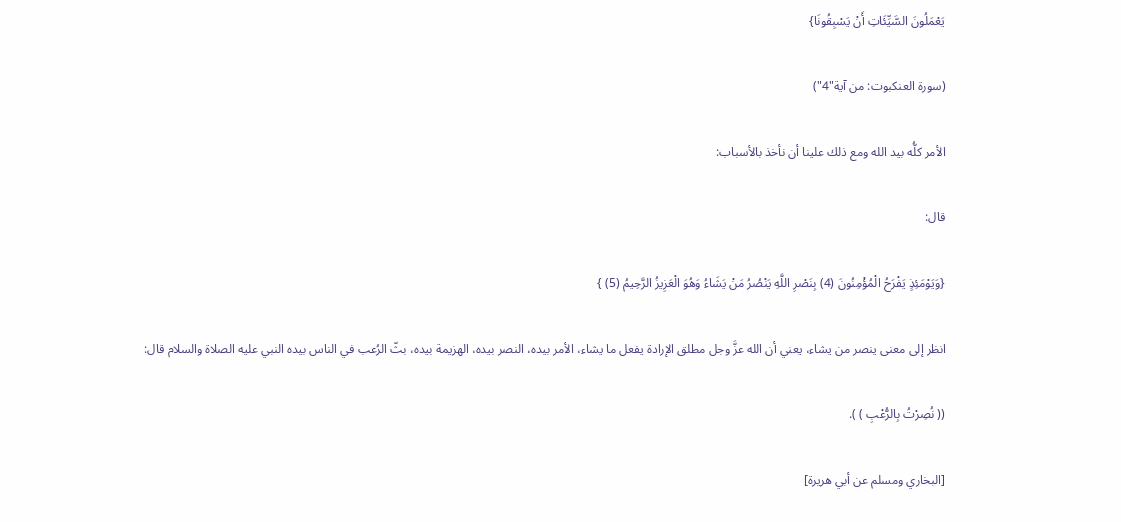يَعْمَلُونَ السَّيِّئَاتِ أَنْ يَسْبِقُونَا}

(سورة العنكبوت: من آية"4")

الأمر كلُّه بيد الله ومع ذلك علينا أن نأخذ بالأسباب:

قال:

{وَيَوْمَئِذٍ يَفْرَحُ الْمُؤْمِنُونَ (4) بِنَصْرِ اللَّهِ يَنْصُرُ مَنْ يَشَاءُ وَهُوَ الْعَزِيزُ الرَّحِيمُ (5) }

انظر إلى معنى ينصر من يشاء، يعني أن الله عزَّ وجل مطلق الإرادة يفعل ما يشاء، الأمر بيده، النصر بيده، الهزيمة بيده، بثّ الرُعب في الناس بيده النبي عليه الصلاة والسلام قال:

(( نُصِرْتُ بِالرُّعْبِ ) ).

[البخاري ومسلم عن أبي هريرة]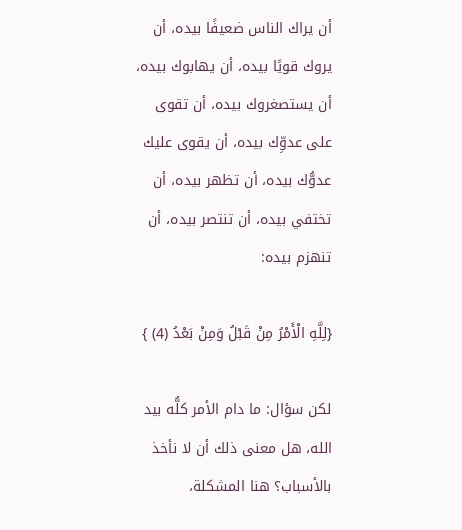أن يراك الناس ضعيفًا بيده، أن يروك قويًا بيده، أن يهابوك بيده، أن يستصغروك بيده، أن تقوى على عدوِّك بيده، أن يقوى عليك عدوُّك بيده، أن تظهر بيده، أن تختفي بيده، أن تنتصر بيده، أن تنهزم بيده:

{لِلَّهِ الْأَمْرُ مِنْ قَبْلُ وَمِنْ بَعْدُ (4) }

لكن سؤال: ما دام الأمر كلُّه بيد الله، هل معنى ذلك أن لا نأخذ بالأسباب؟ هنا المشكلة،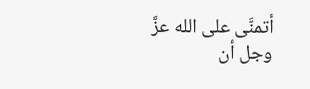أتمنَّى على الله عزَّ وجل أن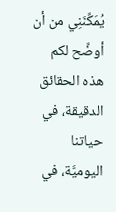يُمَكِّنَنِي من أن أوضِّح لكم هذه الحقائق الدقيقة، في حياتنا اليوميَّة، في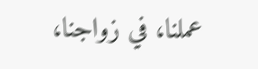عملنا، في زواجنا،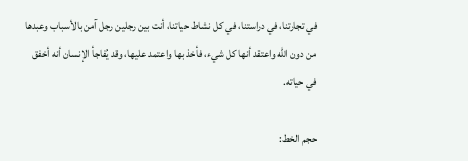في تجارتنا، في دراستنا، في كل نشاط حياتنا، أنت بين رجلين رجل آمن بالأسباب وعبدها من دون الله واعتقد أنها كل شيء، فأخذ بها واعتمد عليها، وقد يُفاجأ الإنسان أنه أخفق في حياته.

حجم الخط: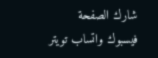شارك الصفحة
فيسبوك واتساب تويتر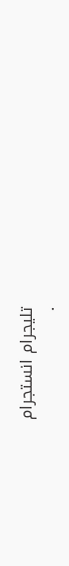تليجرام انستجرام
.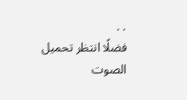. .
فضلًا انتظر تحميل الصوت